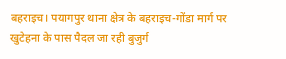बहराइच। पयागपुर थाना क्षेत्र के बहराइच-गोंडा मार्ग पर खुटेहना के पास पैदल जा रही बुजुर्ग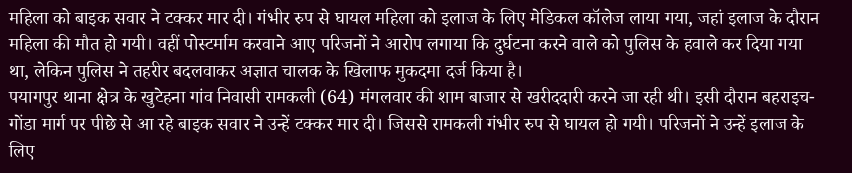महिला को बाइक सवार ने टक्कर मार दी। गंभीर रुप से घायल महिला को इलाज के लिए मेडिकल कॉलेज लाया गया, जहां इलाज के दौरान महिला की मौत हो गयी। वहीं पोस्टर्माम करवाने आए परिजनों ने आरोप लगाया कि दुर्घटना करने वाले को पुलिस के हवाले कर दिया गया था, लेकिन पुलिस ने तहरीर बदलवाकर अज्ञात चालक के खिलाफ मुकदमा दर्ज किया है।
पयागपुर थाना क्षेत्र के खुटेहना गांव निवासी रामकली (64) मंगलवार की शाम बाजार से खरीददारी करने जा रही थी। इसी दौरान बहराइच-गोंडा मार्ग पर पीछे से आ रहे बाइक सवार ने उन्हें टक्कर मार दी। जिससे रामकली गंभीर रुप से घायल हो गयी। परिजनों ने उन्हें इलाज के लिए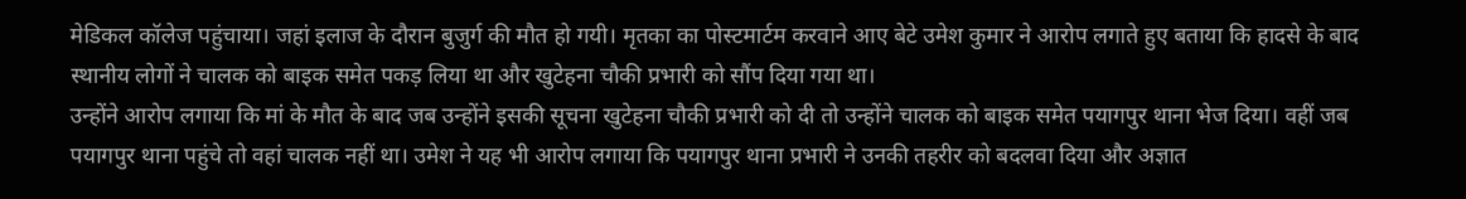मेडिकल कॉलेज पहुंचाया। जहां इलाज के दौरान बुजुर्ग की मौत हो गयी। मृतका का पोस्टमार्टम करवाने आए बेटे उमेश कुमार ने आरोप लगाते हुए बताया कि हादसे के बाद स्थानीय लोगों ने चालक को बाइक समेत पकड़ लिया था और खुटेहना चौकी प्रभारी को सौंप दिया गया था।
उन्होंने आरोप लगाया कि मां के मौत के बाद जब उन्होंने इसकी सूचना खुटेहना चौकी प्रभारी को दी तो उन्होंने चालक को बाइक समेत पयागपुर थाना भेज दिया। वहीं जब पयागपुर थाना पहुंचे तो वहां चालक नहीं था। उमेश ने यह भी आरोप लगाया कि पयागपुर थाना प्रभारी ने उनकी तहरीर को बदलवा दिया और अज्ञात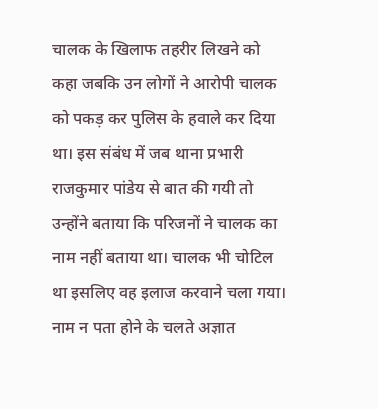चालक के खिलाफ तहरीर लिखने को कहा जबकि उन लोगों ने आरोपी चालक को पकड़ कर पुलिस के हवाले कर दिया था। इस संबंध में जब थाना प्रभारी राजकुमार पांडेय से बात की गयी तो उन्होंने बताया कि परिजनों ने चालक का नाम नहीं बताया था। चालक भी चोटिल था इसलिए वह इलाज करवाने चला गया। नाम न पता होने के चलते अज्ञात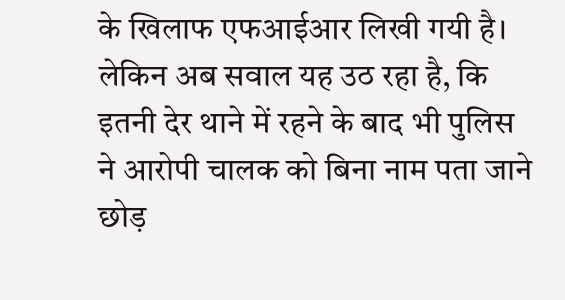के खिलाफ एफआईआर लिखी गयी है। लेकिन अब सवाल यह उठ रहा है, कि इतनी देर थाने में रहने के बाद भी पुलिस ने आरोपी चालक को बिना नाम पता जाने छोड़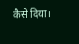कैसे दिया।